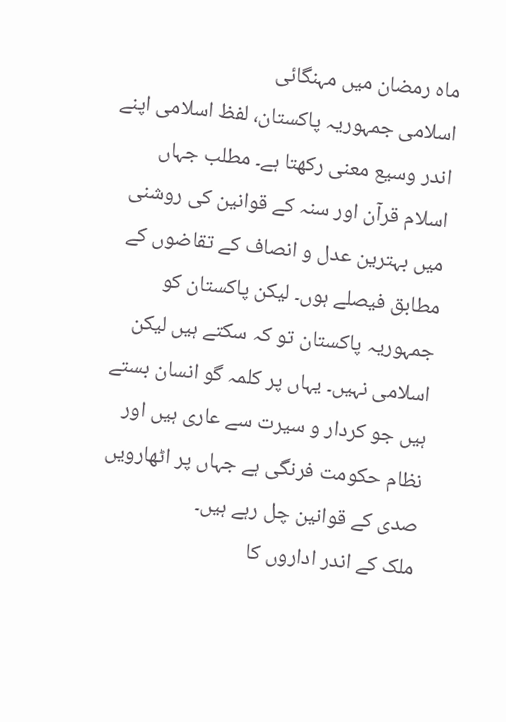ماہ رمضان میں مہنگائی
اسلامی جمہوریہ پاکستان، لفظ اسلامی اپنے اندر وسیع معنی رکھتا ہے۔ مطلب جہاں اسلام قرآن اور سنہ کے قوانین کی روشنی میں بہترین عدل و انصاف کے تقاضوں کے مطابق فیصلے ہوں۔ لیکن پاکستان کو جمہوریہ پاکستان تو کہ سکتے ہیں لیکن اسلامی نہیں۔ یہاں پر کلمہ گو انسان بستے ہیں جو کردار و سیرت سے عاری ہیں اور نظام حکومت فرنگی ہے جہاں پر اٹھارویں صدی کے قوانین چل رہے ہیں۔
ملک کے اندر اداروں کا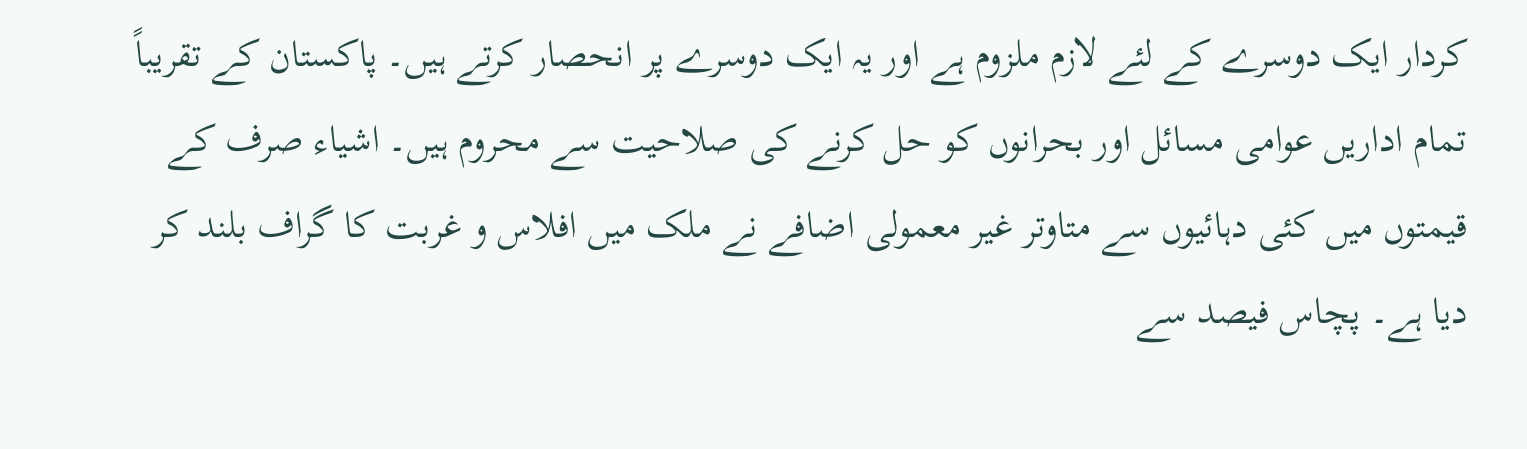کردار ایک دوسرے کے لئے لازم ملزوم ہے اور یہ ایک دوسرے پر انحصار کرتے ہیں۔ پاکستان کے تقریباً تمام اداریں عوامی مسائل اور بحرانوں کو حل کرنے کی صلاحیت سے محروم ہیں۔ اشیاء صرف کے قیمتوں میں کئی دہائیوں سے متاوتر غیر معمولی اضافے نے ملک میں افلاس و غربت کا گراف بلند کر دیا ہے۔ پچاس فیصد سے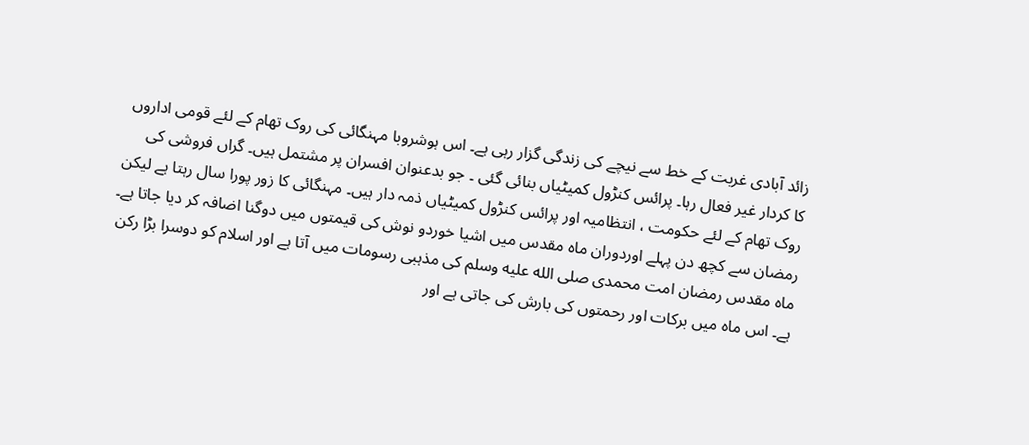زائد آبادی غربت کے خط سے نیچے کی زندگی گزار رہی ہے۔ اس ہوشروبا مہنگائی کی روک تھام کے لئے قومی اداروں کا کردار غیر فعال رہا۔ پرائس کنڑول کمیٹیاں بنائی گئی ۔ جو بدعنوان افسران پر مشتمل ہیں۔ گراں فروشی کی روک تھام کے لئے حکومت ، انتظامیہ اور پرائس کنڑول کمیٹیاں ذمہ دار ہیں۔ مہنگائی کا زور پورا سال رہتا ہے لیکن رمضان سے کچھ دن پہلے اوردوران ماہ مقدس میں اشیا خوردو نوش کی قیمتوں میں دوگنا اضافہ کر دیا جاتا ہے۔
ماہ مقدس رمضان امت محمدی صلى الله عليه وسلم کی مذہبی رسومات میں آتا ہے اور اسلام کو دوسرا بڑا رکن ہے۔ اس ماہ میں برکات اور رحمتوں کی بارش کی جاتی ہے اور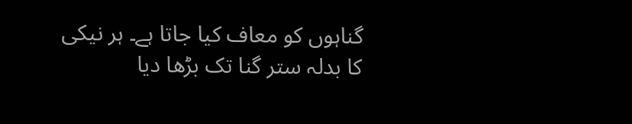گناہوں کو معاف کیا جاتا ہے۔ ہر نیکی کا بدلہ ستر گنا تک بڑھا دیا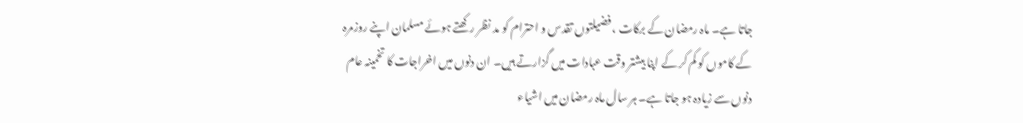جاتا ہے۔ ماہ رمضان کے برکات ، فضیلتوں تقدس و احترام کو مد نظر رکھتے ہوئے مسلمان اپنے روزمرہ کے کاموں کو کم کر کے اپنا بیشتر وقت عبادات میں گزارتے ہیں۔ ان دنوں میں اخراجات کا تخمینہ عام دنوں سے زیادہ ہو جاتا ہے۔ ہر سال ماہ رمضان میں اشیاء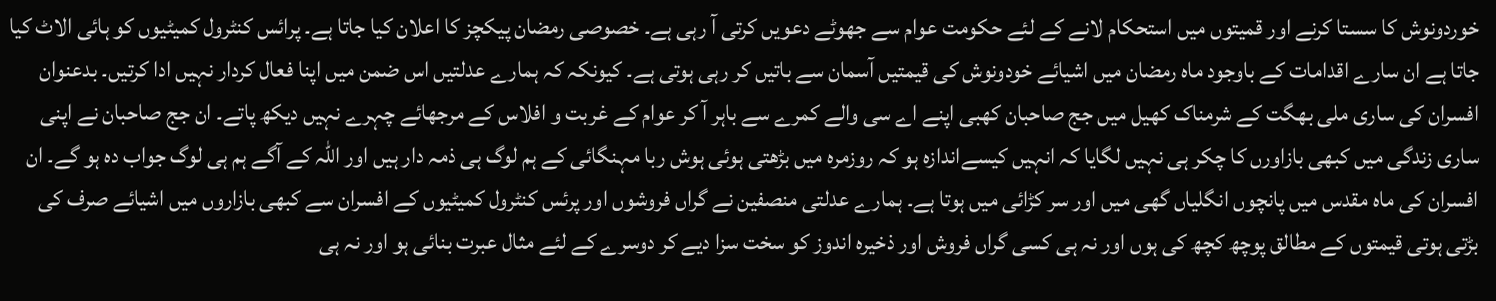خوردونوش کا سستا کرنے اور قمیتوں میں استحکام لانے کے لئے حکومت عوام سے جھوٹے دعویں کرتی آ رہی ہے۔ خصوصی رمضان پیکچز کا اعلان کیا جاتا ہے۔ پرائس کنٹرول کمیٹیوں کو ہائی الاٹ کیا جاتا ہے ان سارے اقدامات کے باوجود ماہ رمضان میں اشیائے خودونوش کی قیمتیں آسمان سے باتیں کر رہی ہوتی ہے۔ کیونکہ کہ ہمارے عدلتیں اس ضمن میں اپنا فعال کردار نہیں ادا کرتیں۔ بدعنوان افسران کی ساری ملی بھگت کے شرمناک کھیل میں جج صاحبان کھبی اپنے اے سی والے کمرے سے باہر آ کر عوام کے غربت و افلاس کے مرجھائے چہرے نہیں دیکھ پاتے۔ ان جج صاحبان نے اپنی ساری زندگی میں کبھی بازاورں کا چکر ہی نہیں لگایا کہ انہیں کیسےاندازہ ہو کہ روزمرہ میں بڑھتی ہوئی ہوش ربا مہنگائی کے ہم لوگ ہی ذمہ دار ہیں اور اللہ کے آگے ہم ہی لوگ جواب دہ ہو گے۔ ان افسران کی ماہ مقدس میں پانچوں انگلیاں گھی میں اور سر کڑائی میں ہوتا ہے۔ ہمارے عدلتی منصفین نے گراں فروشوں اور پرئس کنٹرول کمیٹیوں کے افسران سے کبھی بازاروں میں اشیائے صرف کی بڑتی ہوتی قیمتوں کے مطالق پوچھ کچھ کی ہوں اور نہ ہی کسی گراں فروش اور ذخیرہ اندوز کو سخت سزا دیے کر دوسرے کے لئے مثال عبرت بنائی ہو اور نہ ہی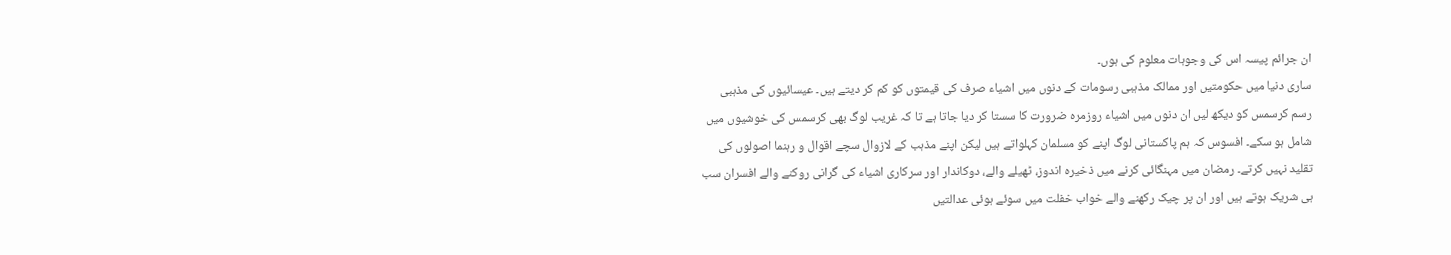ان جرائم پیسہ اس کی وجوہات معلوم کی ہوں۔
ساری دنیا میں حکومتیں اور ممالک مذہبی رسومات کے دنوں میں اشیاء صرف کی قیمتوں کو کم کر دیتے ہیں۔ عیسائیوں کی مذہبی رسم کرسمس کو دیکھ لیں ان دنوں میں اشیاء روزمرہ ضرورت کا سستا کر دیا جاتا ہے تا کہ غریب لوگ بھی کرسمس کی خوشیوں میں شامل ہو سکے۔ افسوس کہ ہم پاکستانی لوگ اپنے کو مسلمان کہلواتے ہیں لیکن اپنے مذہب کے لازوال سچے اقوال و رہنما اصولوں کی تقلید نہیں کرتے۔ رمضان میں مہنگائی کرنے میں ذخیرہ اندوز، ٹھیلے والے، دوکاندار اور سرکاری اشیاء کی گرانی روکنے والے افسران سب ہی شریک ہوتے ہیں اور ان پر چیک رکھنے والے خواب خفلت میں سوئے ہوئی عدالتیں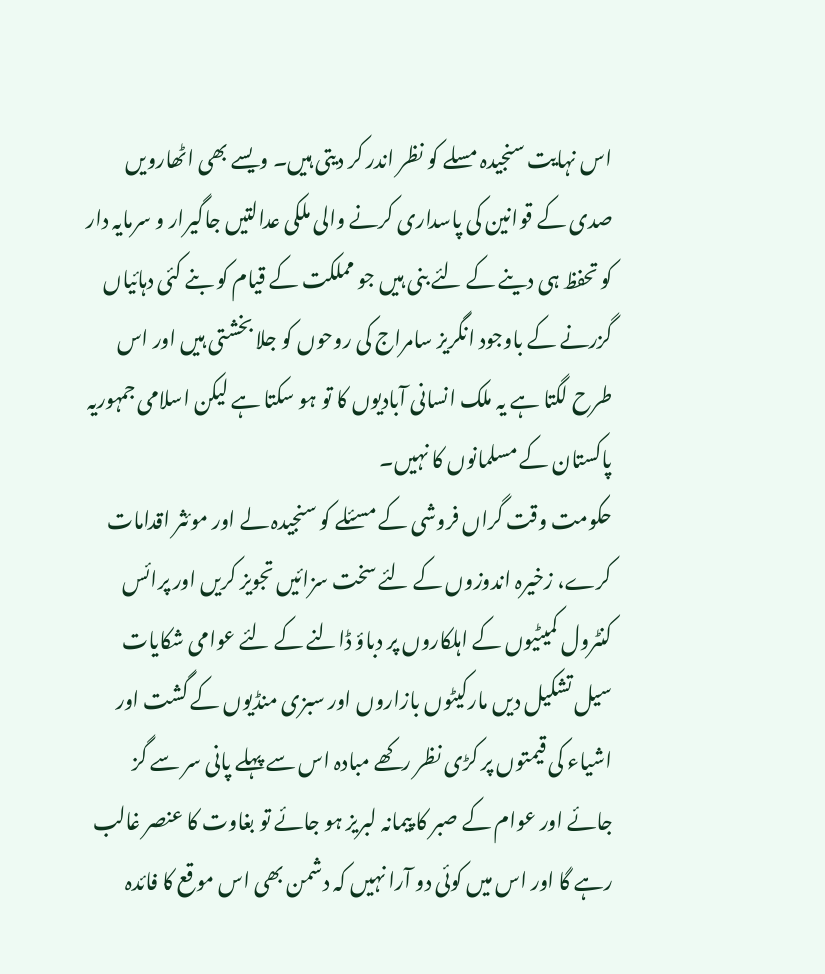اس نہایت سنجیدہ مسلے کو نظر اندر کر دیتی ہیں۔ ویسے بھی اٹھارویں صدی کے قوانین کی پاسداری کرنے والی ملکی عدالتیں جاگیرار و سرمایہ دار کو تحفظ ہی دینے کے لئے بنی ہیں جو مملکت کے قیام کو بنے کئی دہائیاں گزرنے کے باوجود انگریز سامراج کی روحوں کو جلا بخشتی ہیں اور اس طرح لگتا ہے یہ ملک انسانی آبادیوں کا تو ہو سکتا ہے لیکن اسلامی جمہوریہ پاکستان کے مسلمانوں کا نہیں۔
حکومت وقت گراں فروشی کے مسئلے کو سنجیدہ لے اور موئثر اقدامات کرے، زخیرہ اندوزوں کے لئے سخت سزائیں تجویز کریں اور پرائس کنٹرول کمیٹیوں کے اہلکاروں پر دباؤ ڈالنے کے لئے عوامی شکایات سیل تشکیل دیں مارکیٹوں بازاروں اور سبزی منڈیوں کے گشت اور اشیاء کی قیمتوں پر کڑی نظر رکھے مبادہ اس سے پہلے پانی سر سے گز جائے اور عوام کے صبر کا پیمانہ لبریز ہو جائے تو بغاوت کا عنصر غالب رہے گا اور اس میں کوئی دو آرا نہیں کہ دشمن بھی اس موقع کا فائدہ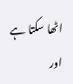اٹھا سکتا ہے اور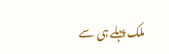ملک پہلے ہی سے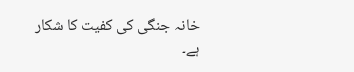خانہ جنگی کی کفیت کا شکار ہے۔